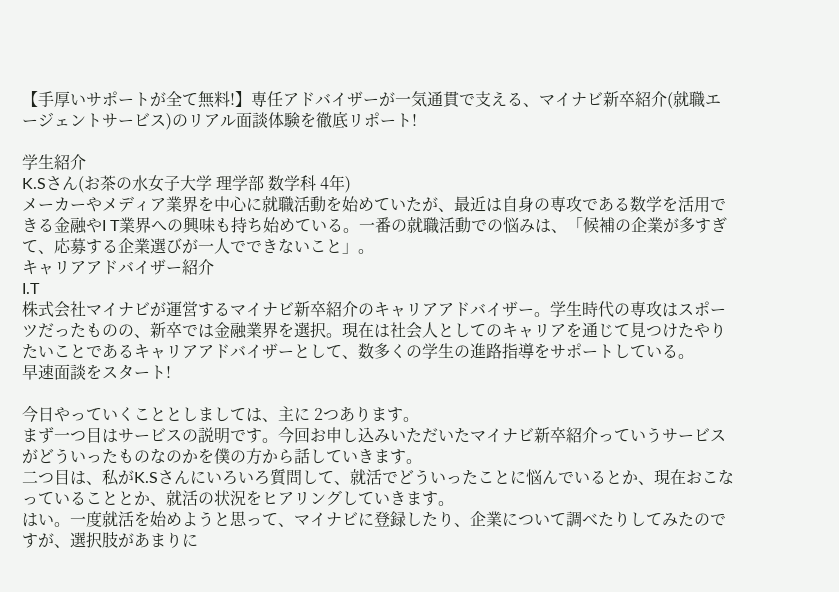【手厚いサポートが全て無料!】専任アドバイザーが一気通貫で支える、マイナビ新卒紹介(就職エージェントサービス)のリアル面談体験を徹底リポート!

学生紹介
K.Sさん(お茶の水女子大学 理学部 数学科 4年)
メーカーやメディア業界を中心に就職活動を始めていたが、最近は自身の専攻である数学を活用できる金融やI T業界への興味も持ち始めている。一番の就職活動での悩みは、「候補の企業が多すぎて、応募する企業選びが一人でできないこと」。
キャリアアドバイザー紹介
I.T
株式会社マイナビが運営するマイナビ新卒紹介のキャリアアドバイザー。学生時代の専攻はスポーツだったものの、新卒では金融業界を選択。現在は社会人としてのキャリアを通じて見つけたやりたいことであるキャリアアドバイザーとして、数多くの学生の進路指導をサポートしている。
早速面談をスタート!

今日やっていくこととしましては、主に 2つあります。
まず一つ目はサービスの説明です。今回お申し込みいただいたマイナビ新卒紹介っていうサービスがどういったものなのかを僕の方から話していきます。
二つ目は、私がK.Sさんにいろいろ質問して、就活でどういったことに悩んでいるとか、現在おこなっていることとか、就活の状況をヒアリングしていきます。
はい。一度就活を始めようと思って、マイナビに登録したり、企業について調べたりしてみたのですが、選択肢があまりに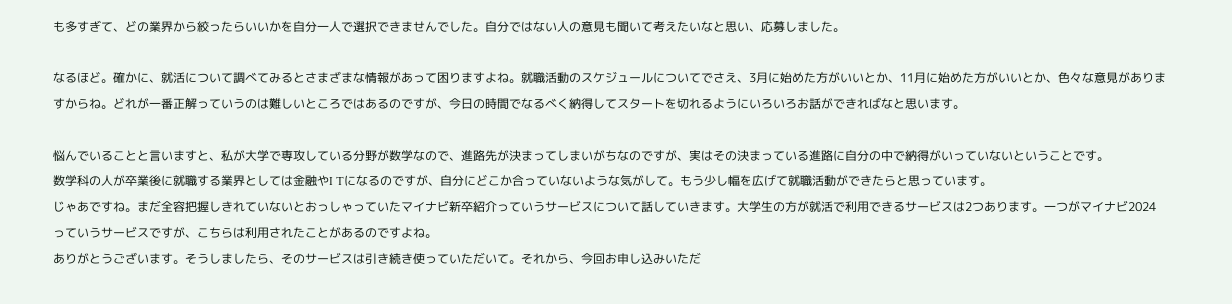も多すぎて、どの業界から絞ったらいいかを自分一人で選択できませんでした。自分ではない人の意見も聞いて考えたいなと思い、応募しました。

なるほど。確かに、就活について調べてみるとさまざまな情報があって困りますよね。就職活動のスケジュールについてでさえ、3月に始めた方がいいとか、11月に始めた方がいいとか、色々な意見がありますからね。どれが一番正解っていうのは難しいところではあるのですが、今日の時間でなるべく納得してスタートを切れるようにいろいろお話ができればなと思います。

悩んでいることと言いますと、私が大学で専攻している分野が数学なので、進路先が決まってしまいがちなのですが、実はその決まっている進路に自分の中で納得がいっていないということです。
数学科の人が卒業後に就職する業界としては金融やI Tになるのですが、自分にどこか合っていないような気がして。もう少し幅を広げて就職活動ができたらと思っています。
じゃあですね。まだ全容把握しきれていないとおっしゃっていたマイナビ新卒紹介っていうサービスについて話していきます。大学生の方が就活で利用できるサービスは2つあります。一つがマイナビ2024 っていうサービスですが、こちらは利用されたことがあるのですよね。
ありがとうございます。そうしましたら、そのサービスは引き続き使っていただいて。それから、今回お申し込みいただ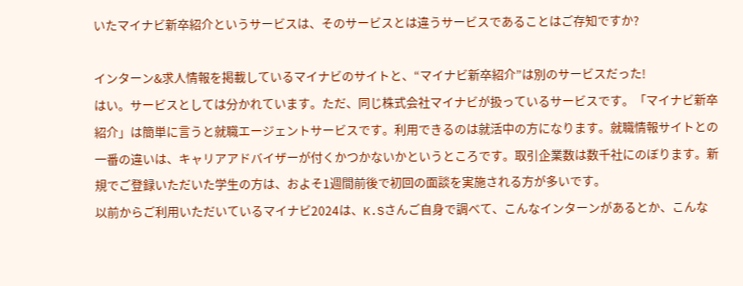いたマイナビ新卒紹介というサービスは、そのサービスとは違うサービスであることはご存知ですか?

インターン&求人情報を掲載しているマイナビのサイトと、“マイナビ新卒紹介”は別のサービスだった!
はい。サービスとしては分かれています。ただ、同じ株式会社マイナビが扱っているサービスです。「マイナビ新卒紹介」は簡単に言うと就職エージェントサービスです。利用できるのは就活中の方になります。就職情報サイトとの一番の違いは、キャリアアドバイザーが付くかつかないかというところです。取引企業数は数千社にのぼります。新規でご登録いただいた学生の方は、およそ1週間前後で初回の面談を実施される方が多いです。
以前からご利用いただいているマイナビ2024は、K.Sさんご自身で調べて、こんなインターンがあるとか、こんな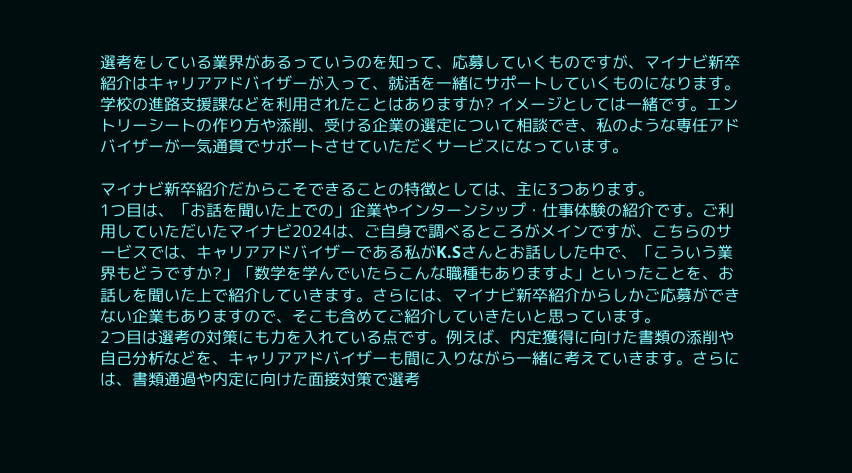選考をしている業界があるっていうのを知って、応募していくものですが、マイナビ新卒紹介はキャリアアドバイザーが入って、就活を一緒にサポートしていくものになります。
学校の進路支援課などを利用されたことはありますか? イメージとしては一緒です。エントリーシートの作り方や添削、受ける企業の選定について相談でき、私のような専任アドバイザーが一気通貫でサポートさせていただくサービスになっています。

マイナビ新卒紹介だからこそできることの特徴としては、主に3つあります。
1つ目は、「お話を聞いた上での」企業やインターンシップ・仕事体験の紹介です。ご利用していただいたマイナビ2024は、ご自身で調べるところがメインですが、こちらのサービスでは、キャリアアドバイザーである私がK.Sさんとお話しした中で、「こういう業界もどうですか?」「数学を学んでいたらこんな職種もありますよ」といったことを、お話しを聞いた上で紹介していきます。さらには、マイナビ新卒紹介からしかご応募ができない企業もありますので、そこも含めてご紹介していきたいと思っています。
2つ目は選考の対策にも力を入れている点です。例えば、内定獲得に向けた書類の添削や自己分析などを、キャリアアドバイザーも間に入りながら一緒に考えていきます。さらには、書類通過や内定に向けた面接対策で選考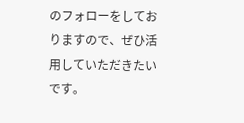のフォローをしておりますので、ぜひ活用していただきたいです。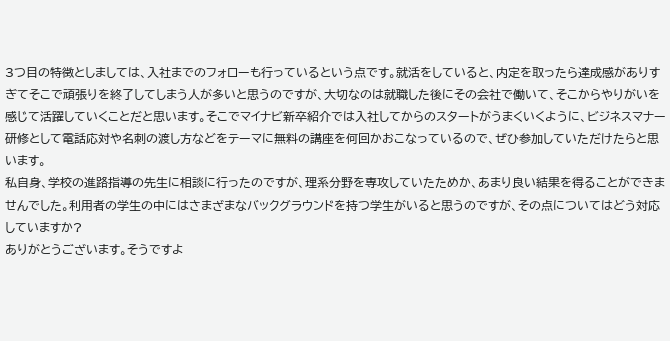3つ目の特徴としましては、入社までのフォローも行っているという点です。就活をしていると、内定を取ったら達成感がありすぎてそこで頑張りを終了してしまう人が多いと思うのですが、大切なのは就職した後にその会社で働いて、そこからやりがいを感じて活躍していくことだと思います。そこでマイナビ新卒紹介では入社してからのスタートがうまくいくように、ビジネスマナー研修として電話応対や名刺の渡し方などをテーマに無料の講座を何回かおこなっているので、ぜひ参加していただけたらと思います。
私自身、学校の進路指導の先生に相談に行ったのですが、理系分野を専攻していたためか、あまり良い結果を得ることができませんでした。利用者の学生の中にはさまざまなバックグラウンドを持つ学生がいると思うのですが、その点についてはどう対応していますか?
ありがとうございます。そうですよ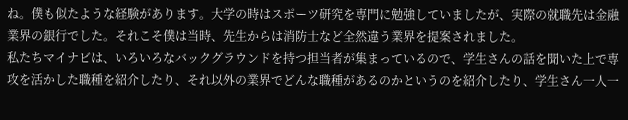ね。僕も似たような経験があります。大学の時はスポーツ研究を専門に勉強していましたが、実際の就職先は金融業界の銀行でした。それこそ僕は当時、先生からは消防士など全然違う業界を提案されました。
私たちマイナビは、いろいろなバックグラウンドを持つ担当者が集まっているので、学生さんの話を聞いた上で専攻を活かした職種を紹介したり、それ以外の業界でどんな職種があるのかというのを紹介したり、学生さん一人一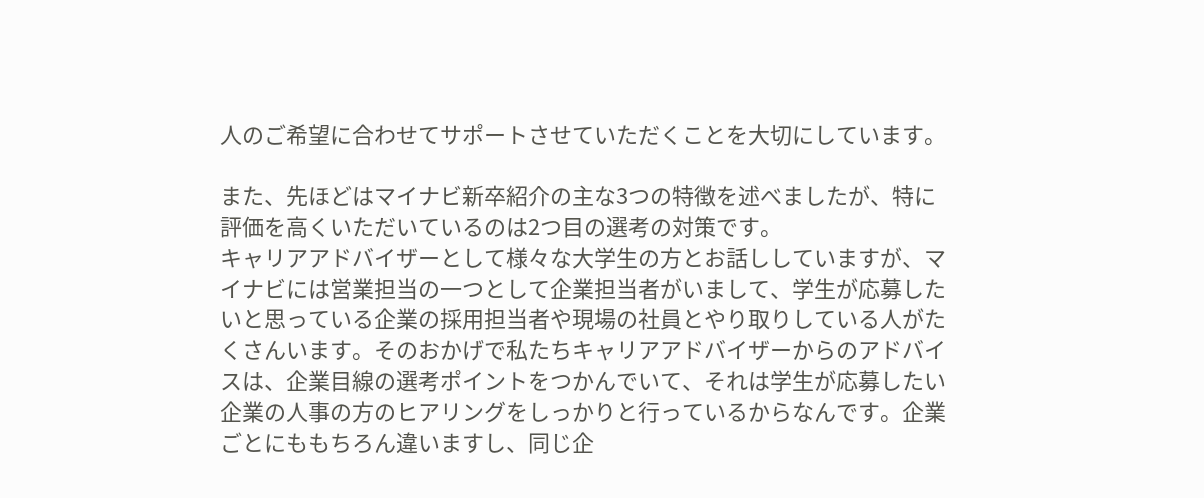人のご希望に合わせてサポートさせていただくことを大切にしています。

また、先ほどはマイナビ新卒紹介の主な3つの特徴を述べましたが、特に評価を高くいただいているのは2つ目の選考の対策です。
キャリアアドバイザーとして様々な大学生の方とお話ししていますが、マイナビには営業担当の一つとして企業担当者がいまして、学生が応募したいと思っている企業の採用担当者や現場の社員とやり取りしている人がたくさんいます。そのおかげで私たちキャリアアドバイザーからのアドバイスは、企業目線の選考ポイントをつかんでいて、それは学生が応募したい企業の人事の方のヒアリングをしっかりと行っているからなんです。企業ごとにももちろん違いますし、同じ企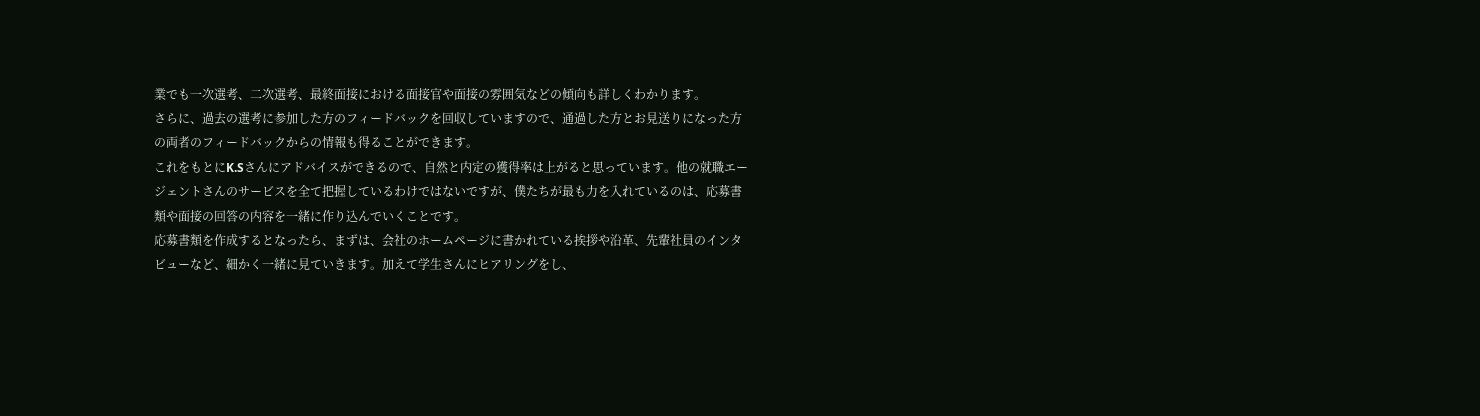業でも一次選考、二次選考、最終面接における面接官や面接の雰囲気などの傾向も詳しくわかります。
さらに、過去の選考に参加した方のフィードバックを回収していますので、通過した方とお見送りになった方の両者のフィードバックからの情報も得ることができます。
これをもとにK.Sさんにアドバイスができるので、自然と内定の獲得率は上がると思っています。他の就職エージェントさんのサービスを全て把握しているわけではないですが、僕たちが最も力を入れているのは、応募書類や面接の回答の内容を一緒に作り込んでいくことです。
応募書類を作成するとなったら、まずは、会社のホームページに書かれている挨拶や沿革、先輩社員のインタビューなど、細かく一緒に見ていきます。加えて学生さんにヒアリングをし、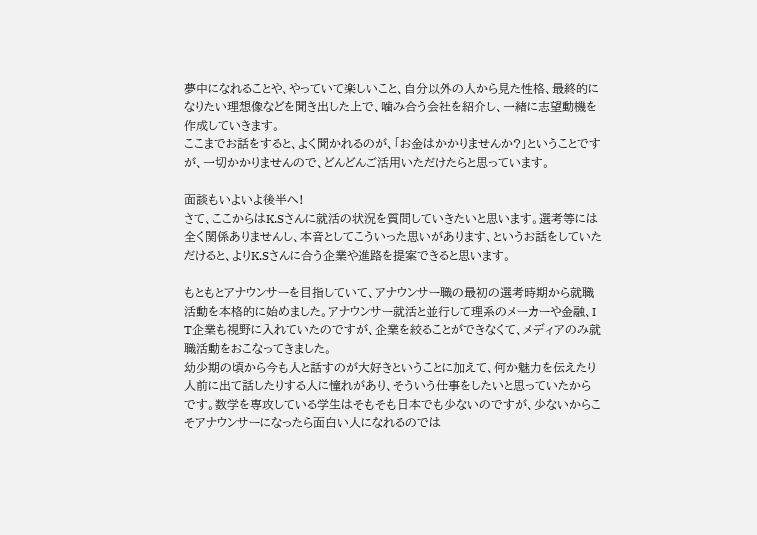夢中になれることや、やっていて楽しいこと、自分以外の人から見た性格、最終的になりたい理想像などを聞き出した上で、噛み合う会社を紹介し、一緒に志望動機を作成していきます。
ここまでお話をすると、よく聞かれるのが、「お金はかかりませんか?」ということですが、一切かかりませんので、どんどんご活用いただけたらと思っています。

面談もいよいよ後半へ!
さて、ここからはK.Sさんに就活の状況を質問していきたいと思います。選考等には全く関係ありませんし、本音としてこういった思いがあります、というお話をしていただけると、よりK.Sさんに合う企業や進路を提案できると思います。

もともとアナウンサーを目指していて、アナウンサー職の最初の選考時期から就職活動を本格的に始めました。アナウンサー就活と並行して理系のメーカーや金融、I T企業も視野に入れていたのですが、企業を絞ることができなくて、メディアのみ就職活動をおこなってきました。
幼少期の頃から今も人と話すのが大好きということに加えて、何か魅力を伝えたり人前に出て話したりする人に憧れがあり、そういう仕事をしたいと思っていたからです。数学を専攻している学生はそもそも日本でも少ないのですが、少ないからこそアナウンサーになったら面白い人になれるのでは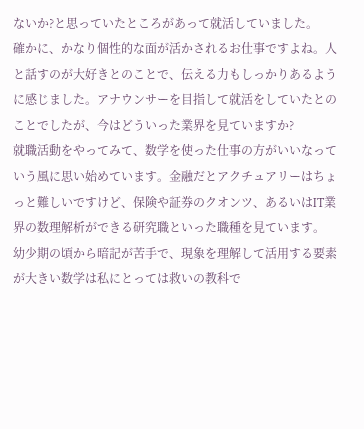ないか?と思っていたところがあって就活していました。
確かに、かなり個性的な面が活かされるお仕事ですよね。人と話すのが大好きとのことで、伝える力もしっかりあるように感じました。アナウンサーを目指して就活をしていたとのことでしたが、今はどういった業界を見ていますか?
就職活動をやってみて、数学を使った仕事の方がいいなっていう風に思い始めています。金融だとアクチュアリーはちょっと難しいですけど、保険や証券のクオンツ、あるいはIT業界の数理解析ができる研究職といった職種を見ています。
幼少期の頃から暗記が苦手で、現象を理解して活用する要素が大きい数学は私にとっては救いの教科で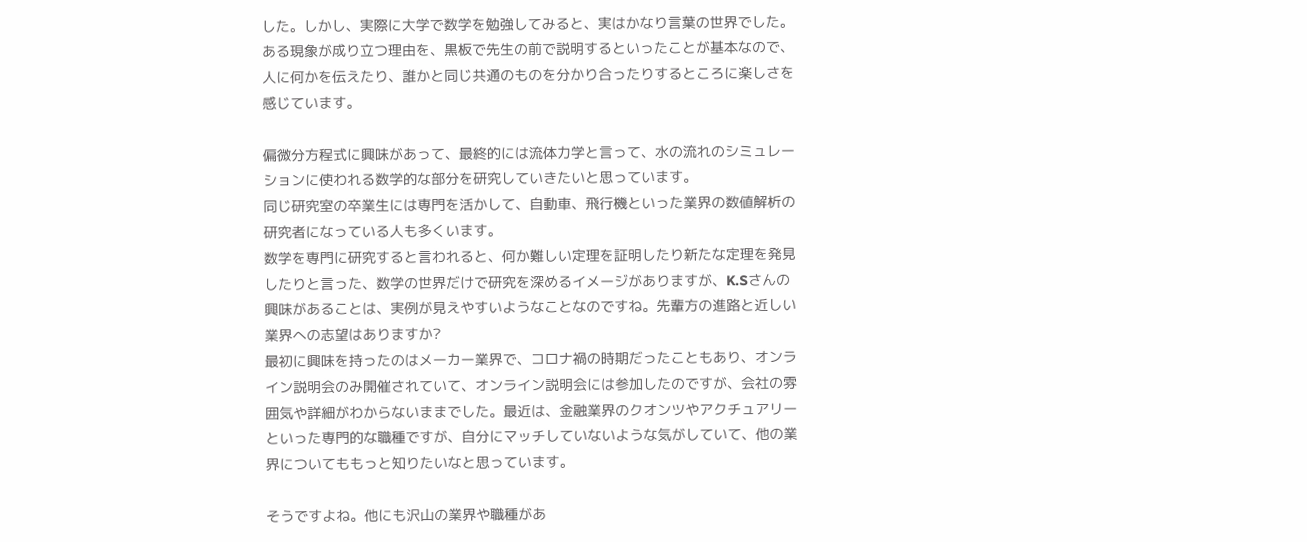した。しかし、実際に大学で数学を勉強してみると、実はかなり言葉の世界でした。ある現象が成り立つ理由を、黒板で先生の前で説明するといったことが基本なので、人に何かを伝えたり、誰かと同じ共通のものを分かり合ったりするところに楽しさを感じています。

偏微分方程式に興味があって、最終的には流体力学と言って、水の流れのシミュレーションに使われる数学的な部分を研究していきたいと思っています。
同じ研究室の卒業生には専門を活かして、自動車、飛行機といった業界の数値解析の研究者になっている人も多くいます。
数学を専門に研究すると言われると、何か難しい定理を証明したり新たな定理を発見したりと言った、数学の世界だけで研究を深めるイメージがありますが、K.Sさんの興味があることは、実例が見えやすいようなことなのですね。先輩方の進路と近しい業界への志望はありますか?
最初に興味を持ったのはメーカー業界で、コロナ禍の時期だったこともあり、オンライン説明会のみ開催されていて、オンライン説明会には参加したのですが、会社の雰囲気や詳細がわからないままでした。最近は、金融業界のクオンツやアクチュアリーといった専門的な職種ですが、自分にマッチしていないような気がしていて、他の業界についてももっと知りたいなと思っています。

そうですよね。他にも沢山の業界や職種があ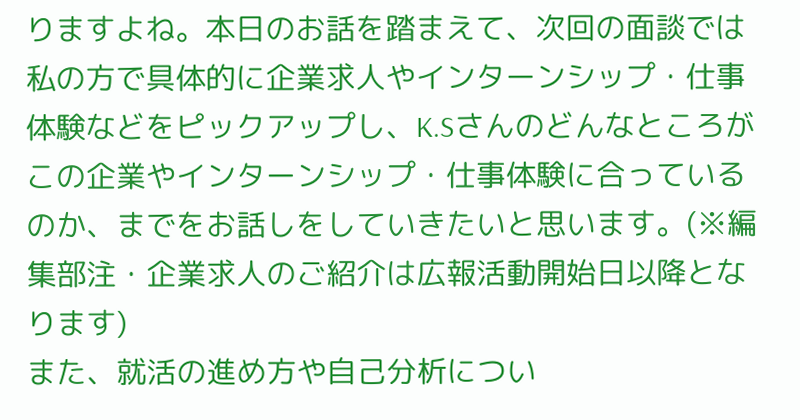りますよね。本日のお話を踏まえて、次回の面談では私の方で具体的に企業求人やインターンシップ・仕事体験などをピックアップし、K.Sさんのどんなところがこの企業やインターンシップ・仕事体験に合っているのか、までをお話しをしていきたいと思います。(※編集部注・企業求人のご紹介は広報活動開始日以降となります)
また、就活の進め方や自己分析につい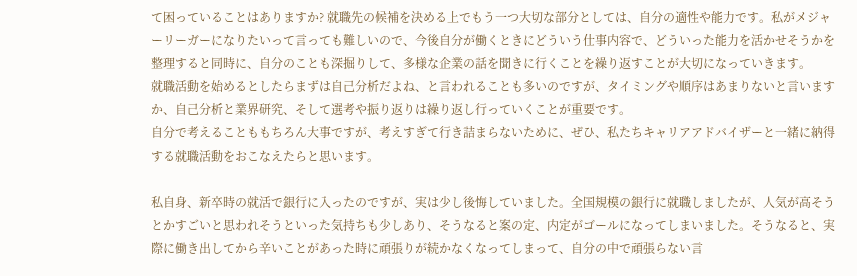て困っていることはありますか? 就職先の候補を決める上でもう一つ大切な部分としては、自分の適性や能力です。私がメジャーリーガーになりたいって言っても難しいので、今後自分が働くときにどういう仕事内容で、どういった能力を活かせそうかを整理すると同時に、自分のことも深掘りして、多様な企業の話を聞きに行くことを繰り返すことが大切になっていきます。
就職活動を始めるとしたらまずは自己分析だよね、と言われることも多いのですが、タイミングや順序はあまりないと言いますか、自己分析と業界研究、そして選考や振り返りは繰り返し行っていくことが重要です。
自分で考えることももちろん大事ですが、考えすぎて行き詰まらないために、ぜひ、私たちキャリアアドバイザーと一緒に納得する就職活動をおこなえたらと思います。

私自身、新卒時の就活で銀行に入ったのですが、実は少し後悔していました。全国規模の銀行に就職しましたが、人気が高そうとかすごいと思われそうといった気持ちも少しあり、そうなると案の定、内定がゴールになってしまいました。そうなると、実際に働き出してから辛いことがあった時に頑張りが続かなくなってしまって、自分の中で頑張らない言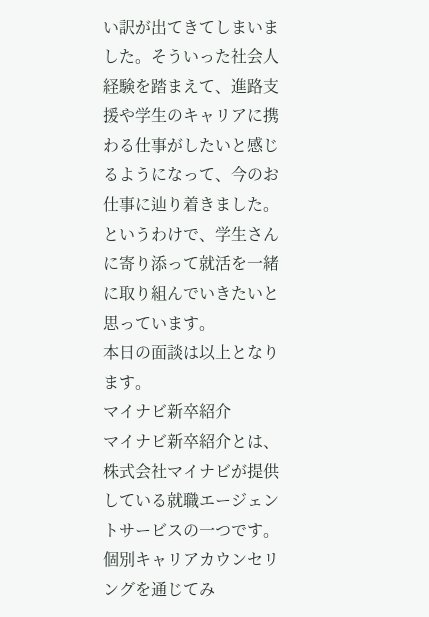い訳が出てきてしまいました。そういった社会人経験を踏まえて、進路支援や学生のキャリアに携わる仕事がしたいと感じるようになって、今のお仕事に辿り着きました。
というわけで、学生さんに寄り添って就活を一緒に取り組んでいきたいと思っています。
本日の面談は以上となります。
マイナビ新卒紹介
マイナビ新卒紹介とは、株式会社マイナビが提供している就職エージェントサービスの一つです。個別キャリアカウンセリングを通じてみ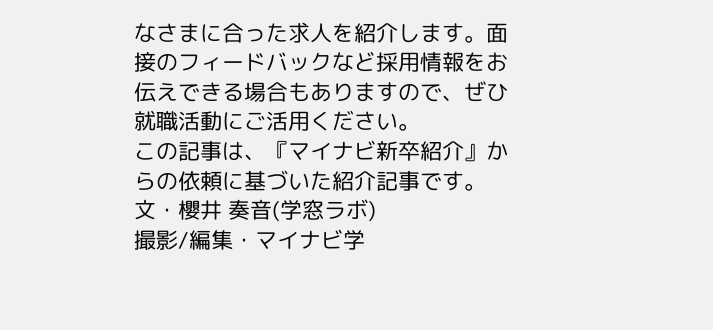なさまに合った求人を紹介します。面接のフィードバックなど採用情報をお伝えできる場合もありますので、ぜひ就職活動にご活用ください。
この記事は、『マイナビ新卒紹介』からの依頼に基づいた紹介記事です。
文・櫻井 奏音(学窓ラボ)
撮影/編集・マイナビ学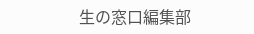生の窓口編集部